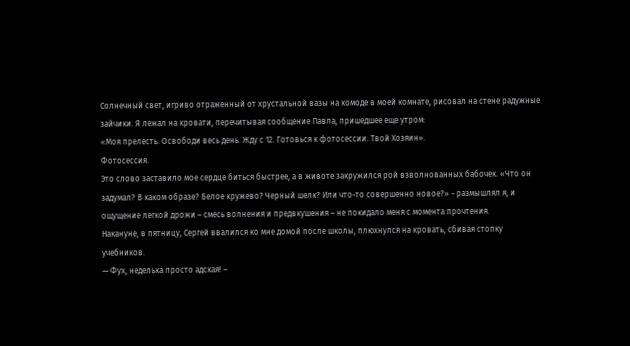Солнечный свет, игриво отраженный от хрустальной вазы на комоде в моей комнате, рисовал на стене радужные зайчики. Я лежал на кровати, перечитывая сообщение Павла, пришедшее еще утром:
«Моя прелесть. Освободи весь день. Жду с 12. Готовься к фотосессии. Твой Хозяин».
Фотосессия.
Это слово заставило мое сердце биться быстрее, а в животе закружился рой взволнованных бабочек. «Что он задумал? В каком образе? Белое кружево? Черный шелк? Или что-то совершенно новое?» - размышлял я, и ощущение легкой дрожи – смесь волнения и предвкушения – не покидало меня с момента прочтения.
Накануне, в пятницу, Сергей ввалился ко мне домой после школы, плюхнулся на кровать, сбивая стопку учебников.
— Фух, неделька просто адская! –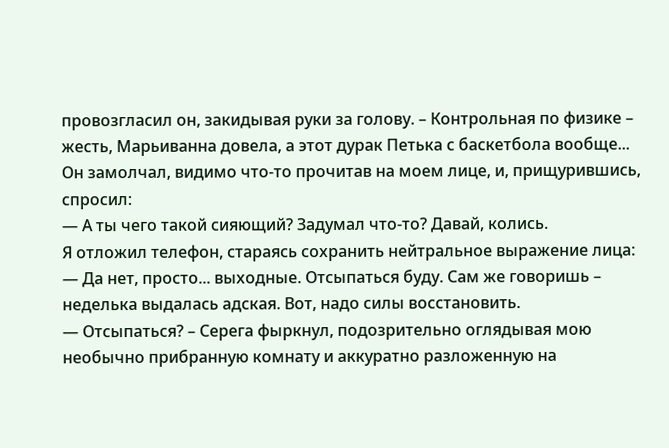провозгласил он, закидывая руки за голову. – Контрольная по физике – жесть, Марьиванна довела, а этот дурак Петька с баскетбола вообще...
Он замолчал, видимо что-то прочитав на моем лице, и, прищурившись, спросил:
— А ты чего такой сияющий? Задумал что-то? Давай, колись.
Я отложил телефон, стараясь сохранить нейтральное выражение лица:
— Да нет, просто... выходные. Отсыпаться буду. Сам же говоришь – неделька выдалась адская. Вот, надо силы восстановить.
— Отсыпаться? – Серега фыркнул, подозрительно оглядывая мою необычно прибранную комнату и аккуратно разложенную на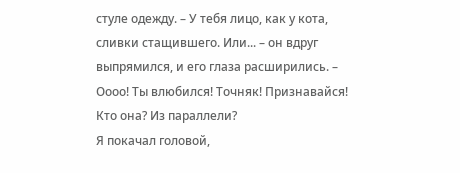стуле одежду. – У тебя лицо, как у кота, сливки стащившего. Или... – он вдруг выпрямился, и его глаза расширились. – Оооо! Ты влюбился! Точняк! Признавайся! Кто она? Из параллели?
Я покачал головой,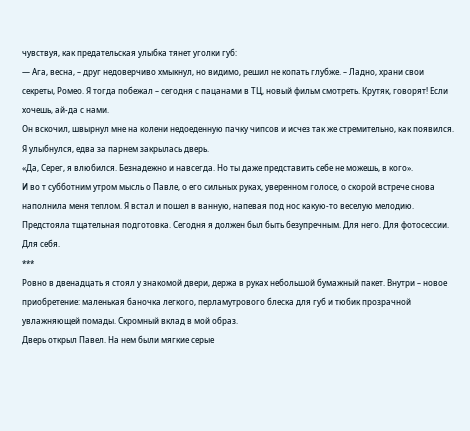чувствуя, как предательская улыбка тянет уголки губ:
— Ага, весна, – друг недоверчиво хмыкнул, но видимо, решил не копать глубже. – Ладно, храни свои секреты, Ромео. Я тогда побежал – сегодня с пацанами в ТЦ, новый фильм смотреть. Крутяк, говорят! Если хочешь, ай-да с нами.
Он вскочил, швырнул мне на колени недоеденную пачку чипсов и исчез так же стремительно, как появился.
Я улыбнулся, едва за парнем закрылась дверь.
«Да, Серег, я влюбился. Безнадежно и навсегда. Но ты даже представить себе не можешь, в кого».
И во т субботним утром мысль о Павле, о его сильных руках, уверенном голосе, о скорой встрече снова наполнила меня теплом. Я встал и пошел в ванную, напевая под нос какую-то веселую мелодию. Предстояла тщательная подготовка. Сегодня я должен был быть безупречным. Для него. Для фотосессии. Для себя.
***
Ровно в двенадцать я стоял у знакомой двери, держа в руках небольшой бумажный пакет. Внутри – новое приобретение: маленькая баночка легкого, перламутрового блеска для губ и тюбик прозрачной увлажняющей помады. Скромный вклад в мой образ.
Дверь открыл Павел. На нем были мягкие серые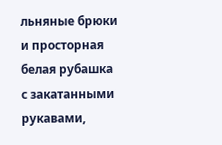льняные брюки и просторная белая рубашка с закатанными рукавами,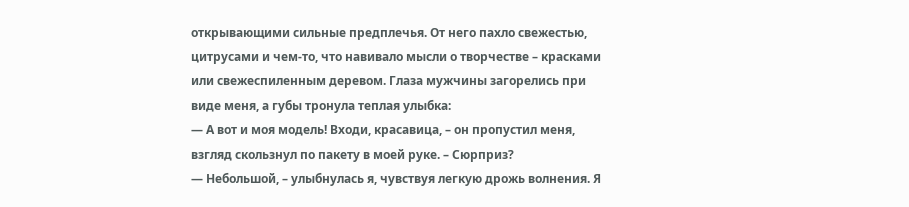открывающими сильные предплечья. От него пахло свежестью, цитрусами и чем-то, что навивало мысли о творчестве – красками или свежеспиленным деревом. Глаза мужчины загорелись при виде меня, а губы тронула теплая улыбка:
— А вот и моя модель! Входи, красавица, – он пропустил меня, взгляд скользнул по пакету в моей руке. – Сюрприз?
— Небольшой, – улыбнулась я, чувствуя легкую дрожь волнения. Я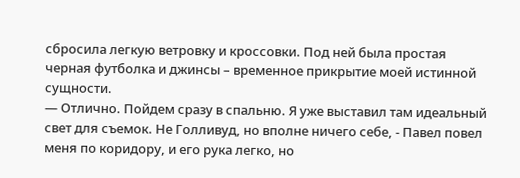сбросила легкую ветровку и кроссовки. Под ней была простая черная футболка и джинсы – временное прикрытие моей истинной сущности.
— Отлично. Пойдем сразу в спальню. Я уже выставил там идеальный свет для съемок. Не Голливуд, но вполне ничего себе, - Павел повел меня по коридору, и его рука легко, но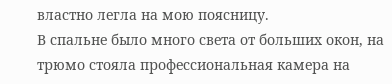властно легла на мою поясницу.
В спальне было много света от больших окон, на трюмо стояла профессиональная камера на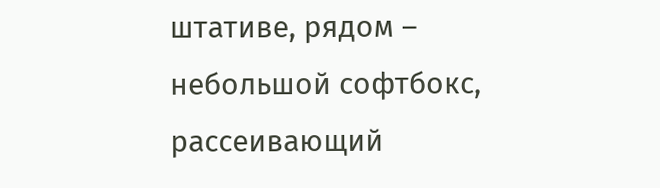штативе, рядом – небольшой софтбокс, рассеивающий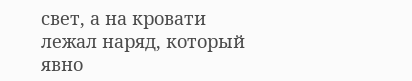свет, а на кровати лежал наряд, который явно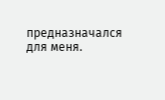предназначался для меня.